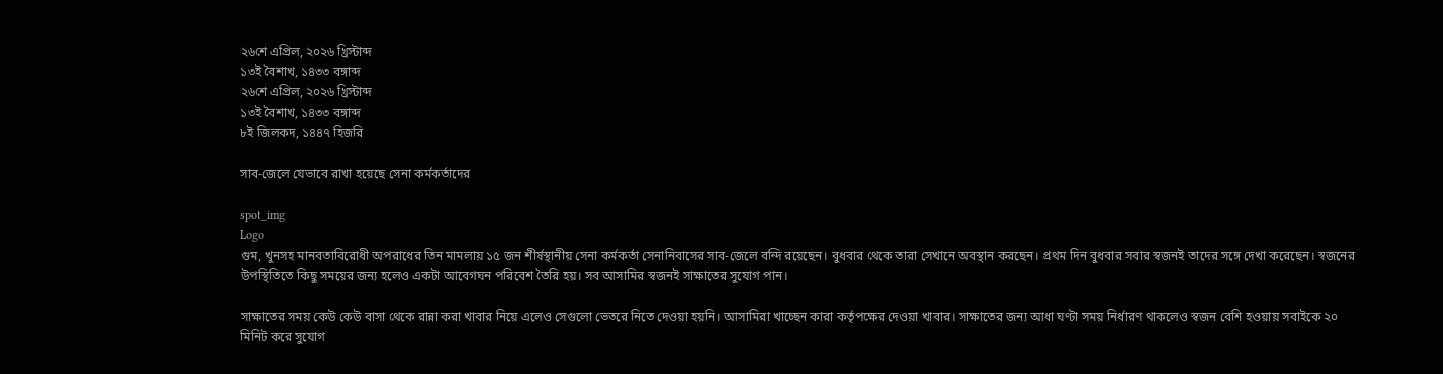২৬শে এপ্রিল, ২০২৬ খ্রিস্টাব্দ
১৩ই বৈশাখ, ১৪৩৩ বঙ্গাব্দ
২৬শে এপ্রিল, ২০২৬ খ্রিস্টাব্দ
১৩ই বৈশাখ, ১৪৩৩ বঙ্গাব্দ
৮ই জিলকদ, ১৪৪৭ হিজরি

সাব-জেলে যেভাবে রাখা হয়েছে সেনা কর্মকর্তাদের

spot_img
Logo
গুম, খুনসহ মানবতাবিরোধী অপরাধের তিন মামলায় ১৫ জন শীর্ষস্থানীয় সেনা কর্মকর্তা সেনানিবাসের সাব-জেলে বন্দি রয়েছেন। বুধবার থেকে তারা সেখানে অবস্থান করছেন। প্রথম দিন বুধবার সবার স্বজনই তাদের সঙ্গে দেখা করেছেন। স্বজনের উপস্থিতিতে কিছু সময়ের জন্য হলেও একটা আবেগঘন পরিবেশ তৈরি হয়। সব আসামির স্বজনই সাক্ষাতের সুযোগ পান।

সাক্ষাতের সময় কেউ কেউ বাসা থেকে রান্না করা খাবার নিয়ে এলেও সেগুলো ভেতরে নিতে দেওয়া হয়নি। আসামিরা খাচ্ছেন কারা কর্তৃপক্ষের দেওয়া খাবার। সাক্ষাতের জন্য আধা ঘণ্টা সময় নির্ধারণ থাকলেও স্বজন বেশি হওয়ায় সবাইকে ২০ মিনিট করে সুযোগ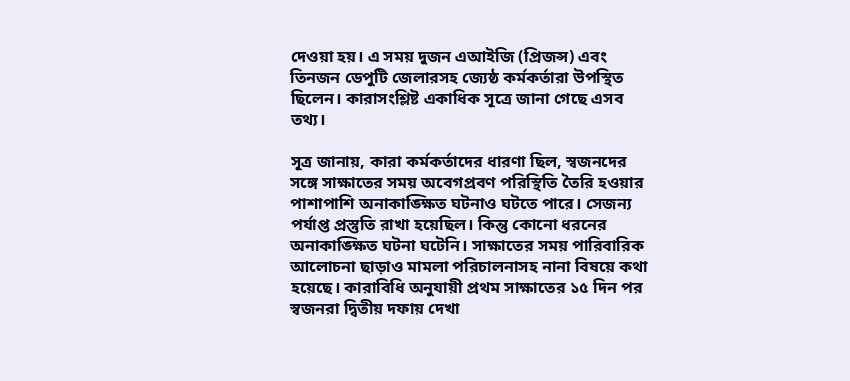দেওয়া হয়। এ সময় দুজন এআইজি (প্রিজন্স) এবং তিনজন ডেপুটি জেলারসহ জ্যেষ্ঠ কর্মকর্তারা উপস্থিত ছিলেন। কারাসংশ্লিষ্ট একাধিক সূত্রে জানা গেছে এসব তথ্য।

সূত্র জানায়, কারা কর্মকর্তাদের ধারণা ছিল, স্বজনদের সঙ্গে সাক্ষাতের সময় অবেগপ্রবণ পরিস্থিতি তৈরি হওয়ার পাশাপাশি অনাকাঙ্ক্ষিত ঘটনাও ঘটতে পারে। সেজন্য পর্যাপ্ত প্রস্তুতি রাখা হয়েছিল। কিন্তু কোনো ধরনের অনাকাঙ্ক্ষিত ঘটনা ঘটেনি। সাক্ষাতের সময় পারিবারিক আলোচনা ছাড়াও মামলা পরিচালনাসহ নানা বিষয়ে কথা হয়েছে। কারাবিধি অনুযায়ী প্রথম সাক্ষাতের ১৫ দিন পর স্বজনরা দ্বিতীয় দফায় দেখা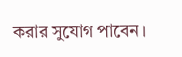করার সুযোগ পাবেন।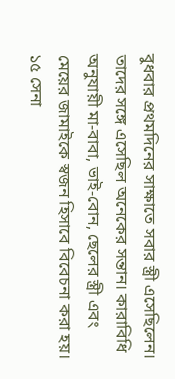বুধবার প্রথমদিনের সাক্ষাতে সবার স্ত্রী এসেছিলেন। তাদের সঙ্গে এসেছিল অনেকের সন্তান। কারাবিধি অনুযায়ী মা-বাবা, ভাই-বোন, ছেলের স্ত্রী এবং মেয়ের জামাইকে স্বজন হিসাবে বিবেচনা করা হয়। ১৫ সেনা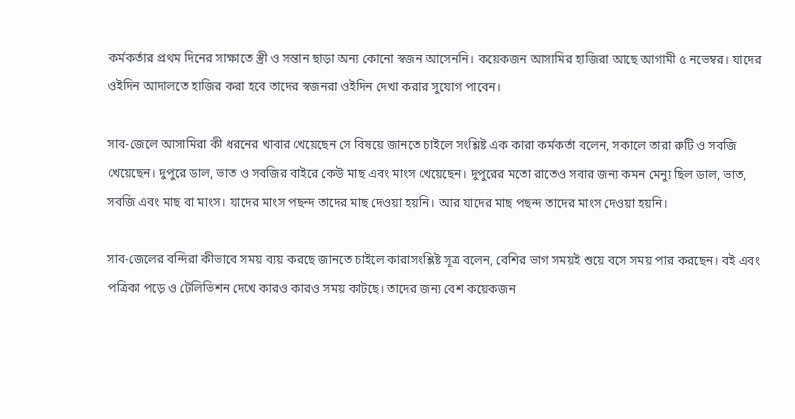কর্মকর্তার প্রথম দিনের সাক্ষাতে স্ত্রী ও সন্তান ছাড়া অন্য কোনো স্বজন আসেননি। কয়েকজন আসামির হাজিরা আছে আগামী ৫ নভেম্বর। যাদের ওইদিন আদালতে হাজির করা হবে তাদের স্বজনরা ওইদিন দেখা করার সুযোগ পাবেন।

সাব-জেলে আসামিরা কী ধরনের খাবার খেয়েছেন সে বিষয়ে জানতে চাইলে সংশ্লিষ্ট এক কারা কর্মকর্তা বলেন, সকালে তারা রুটি ও সবজি খেয়েছেন। দুপুরে ডাল, ভাত ও সবজির বাইরে কেউ মাছ এবং মাংস খেয়েছেন। দুপুরের মতো রাতেও সবার জন্য কমন মেন্যু ছিল ডাল, ভাত, সবজি এবং মাছ বা মাংস। যাদের মাংস পছন্দ তাদের মাছ দেওয়া হয়নি। আর যাদের মাছ পছন্দ তাদের মাংস দেওয়া হয়নি।

সাব-জেলের বন্দিরা কীভাবে সময় ব্যয় করছে জানতে চাইলে কারাসংশ্লিষ্ট সূত্র বলেন, বেশির ভাগ সময়ই শুয়ে বসে সময় পার করছেন। বই এবং পত্রিকা পড়ে ও টেলিভিশন দেখে কারও কারও সময় কাটছে। তাদের জন্য বেশ কয়েকজন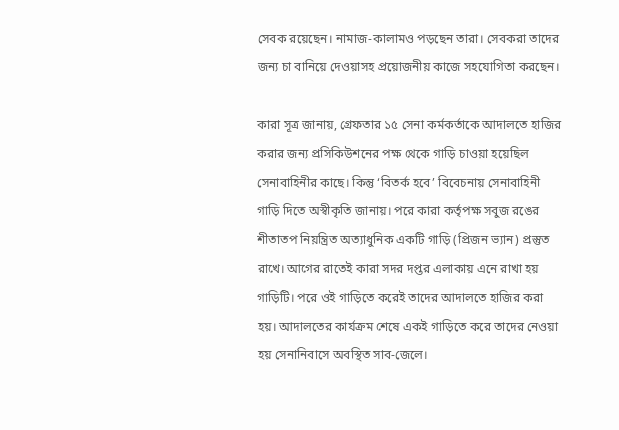সেবক রয়েছেন। নামাজ-কালামও পড়ছেন তারা। সেবকরা তাদের জন্য চা বানিয়ে দেওয়াসহ প্রয়োজনীয় কাজে সহযোগিতা করছেন।

কারা সূত্র জানায়, গ্রেফতার ১৫ সেনা কর্মকর্তাকে আদালতে হাজির করার জন্য প্রসিকিউশনের পক্ষ থেকে গাড়ি চাওয়া হয়েছিল সেনাবাহিনীর কাছে। কিন্তু ‘বিতর্ক হবে’ বিবেচনায় সেনাবাহিনী গাড়ি দিতে অস্বীকৃতি জানায়। পরে কারা কর্তৃপক্ষ সবুজ রঙের শীতাতপ নিয়ন্ত্রিত অত্যাধুনিক একটি গাড়ি (প্রিজন ভ্যান) প্রস্তুত রাখে। আগের রাতেই কারা সদর দপ্তর এলাকায় এনে রাখা হয় গাড়িটি। পরে ওই গাড়িতে করেই তাদের আদালতে হাজির করা হয়। আদালতের কার্যক্রম শেষে একই গাড়িতে করে তাদের নেওয়া হয় সেনানিবাসে অবস্থিত সাব-জেলে।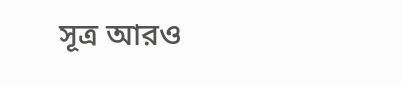সূত্র আরও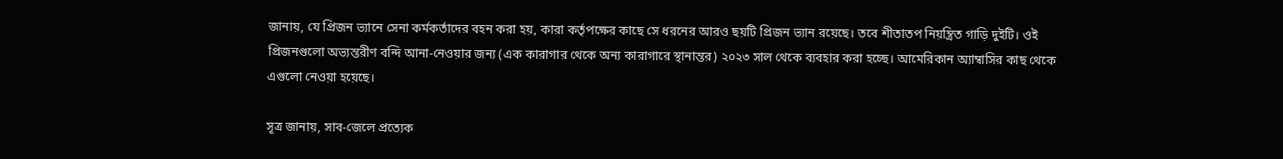জানায়, যে প্রিজন ভ্যানে সেনা কর্মকর্তাদের বহন করা হয়, কারা কর্তৃপক্ষের কাছে সে ধরনের আরও ছয়টি প্রিজন ভ্যান রয়েছে। তবে শীতাতপ নিয়ন্ত্রিত গাড়ি দুইটি। ওই প্রিজনগুলো অভ্যন্তরীণ বন্দি আনা-নেওয়ার জন্য (এক কারাগার থেকে অন্য কারাগারে স্থানান্তর) ২০২৩ সাল থেকে ব্যবহার করা হচ্ছে। আমেরিকান অ্যাম্বাসির কাছ থেকে এগুলো নেওয়া হয়েছে।

সূত্র জানায়, সাব-জেলে প্রত্যেক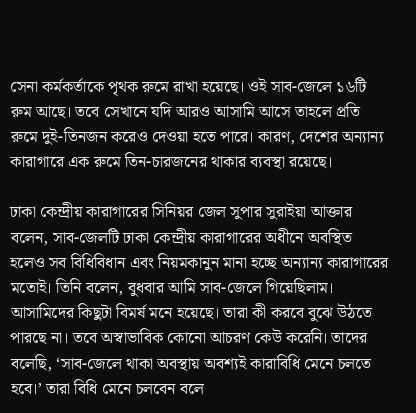সেনা কর্মকর্তাকে পৃথক রুমে রাখা হয়েছে। ওই সাব-জেলে ১৬টি রুম আছে। তবে সেখানে যদি আরও আসামি আসে তাহলে প্রতি রুমে দুই-তিনজন করেও দেওয়া হতে পারে। কারণ, দেশের অন্যান্য কারাগারে এক রুমে তিন-চারজনের থাকার ব্যবস্থা রয়েছে।

ঢাকা কেন্দ্রীয় কারাগারের সিনিয়র জেল সুপার সুরাইয়া আক্তার  বলেন, সাব-জেলটি ঢাকা কেন্দ্রীয় কারাগারের অধীনে অবস্থিত হলেও সব বিধিবিধান এবং নিয়মকানুন মানা হচ্ছে অন্যান্য কারাগারের মতোই। তিনি বলেন, বুধবার আমি সাব-জেলে গিয়েছিলাম। আসামিদের কিছুটা বিমর্ষ মনে হয়েছে। তারা কী করবে বুঝে উঠতে পারছে না। তবে অস্বাভাবিক কোনো আচরণ কেউ করেনি। তাদের বলেছি, ‘সাব-জেলে থাকা অবস্থায় অবশ্যই কারাবিধি মেনে চলতে হবে।’ তারা বিধি মেনে চলবেন বলে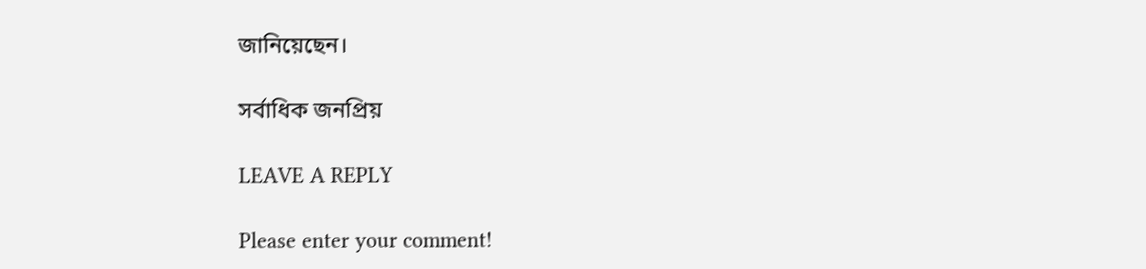জানিয়েছেন।

সর্বাধিক জনপ্রিয়

LEAVE A REPLY

Please enter your comment!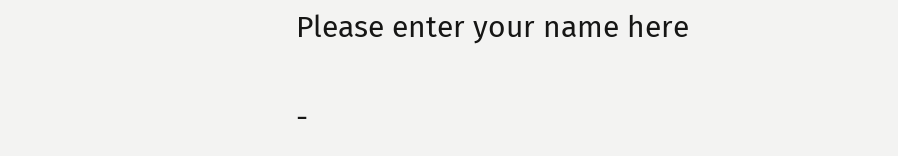Please enter your name here

-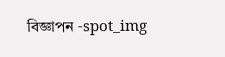বিজ্ঞাপন -spot_img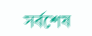সর্বশেষ